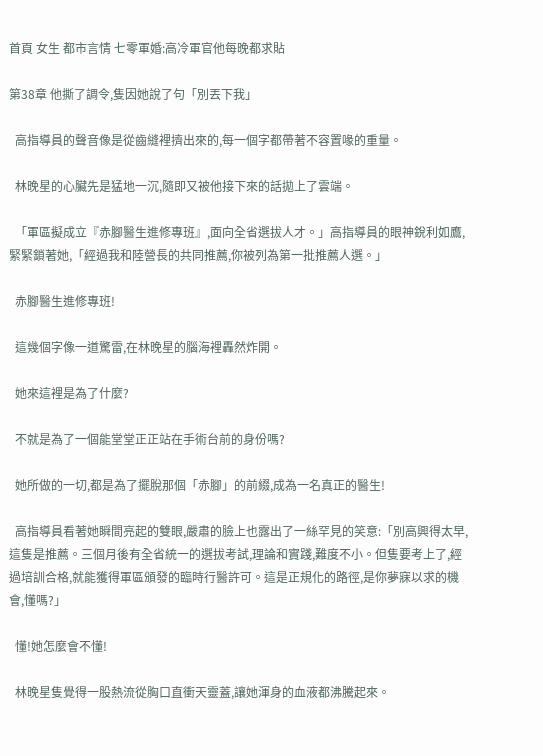首頁 女生 都市言情 七零軍婚:高冷軍官他每晚都求貼

第38章 他撕了調令,隻因她說了句「別丟下我」

  高指導員的聲音像是從齒縫裡擠出來的,每一個字都帶著不容置喙的重量。

  林晚星的心臟先是猛地一沉,隨即又被他接下來的話拋上了雲端。

  「軍區擬成立『赤腳醫生進修專班』,面向全省選拔人才。」高指導員的眼神銳利如鷹,緊緊鎖著她,「經過我和陸營長的共同推薦,你被列為第一批推薦人選。」

  赤腳醫生進修專班!

  這幾個字像一道驚雷,在林晚星的腦海裡轟然炸開。

  她來這裡是為了什麼?

  不就是為了一個能堂堂正正站在手術台前的身份嗎?

  她所做的一切,都是為了擺脫那個「赤腳」的前綴,成為一名真正的醫生!

  高指導員看著她瞬間亮起的雙眼,嚴肅的臉上也露出了一絲罕見的笑意:「別高興得太早,這隻是推薦。三個月後有全省統一的選拔考試,理論和實踐,難度不小。但隻要考上了,經過培訓合格,就能獲得軍區頒發的臨時行醫許可。這是正規化的路徑,是你夢寐以求的機會,懂嗎?」

  懂!她怎麼會不懂!

  林晚星隻覺得一股熱流從胸口直衝天靈蓋,讓她渾身的血液都沸騰起來。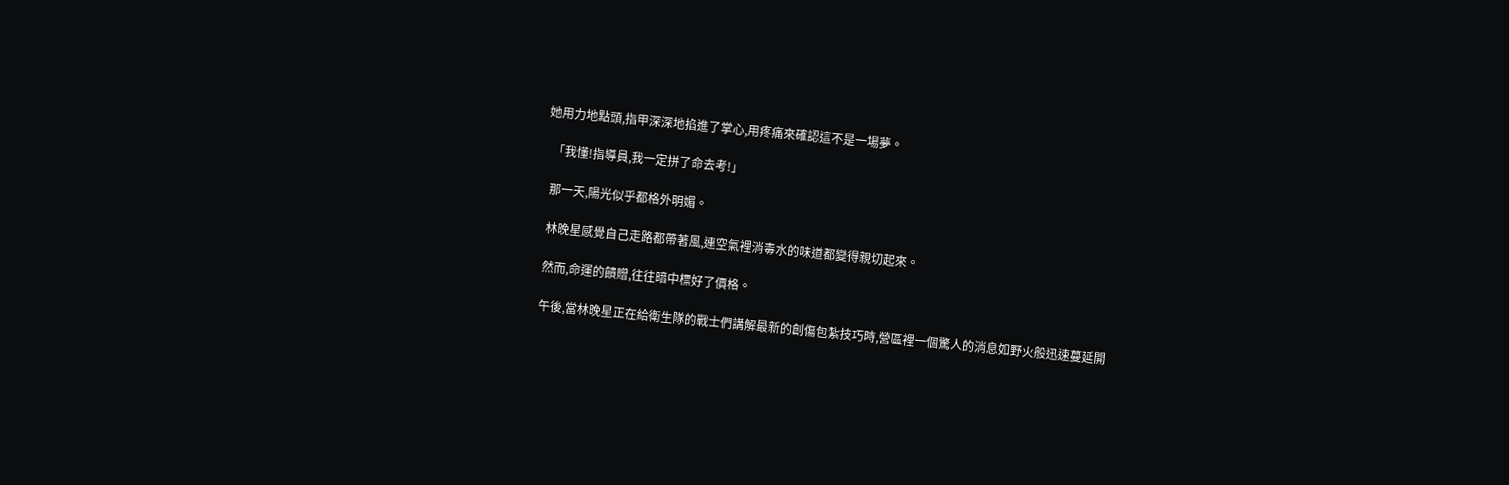她用力地點頭,指甲深深地掐進了掌心,用疼痛來確認這不是一場夢。

  「我懂!指導員,我一定拼了命去考!」

  那一天,陽光似乎都格外明媚。

  林晚星感覺自己走路都帶著風,連空氣裡消毒水的味道都變得親切起來。

  然而,命運的饋贈,往往暗中標好了價格。

  午後,當林晚星正在給衛生隊的戰士們講解最新的創傷包紮技巧時,營區裡一個驚人的消息如野火般迅速蔓延開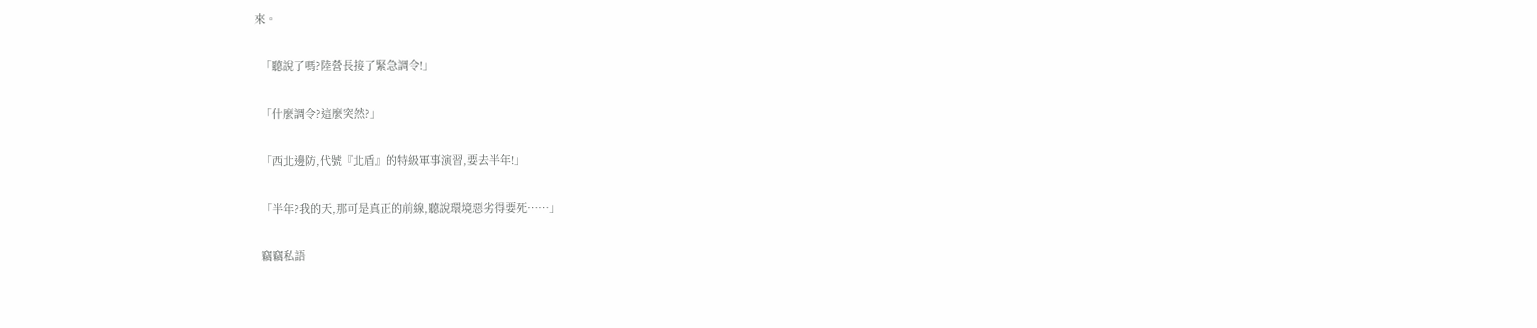來。

  「聽說了嗎?陸營長接了緊急調令!」

  「什麼調令?這麼突然?」

  「西北邊防,代號『北盾』的特級軍事演習,要去半年!」

  「半年?我的天,那可是真正的前線,聽說環境惡劣得要死……」

  竊竊私語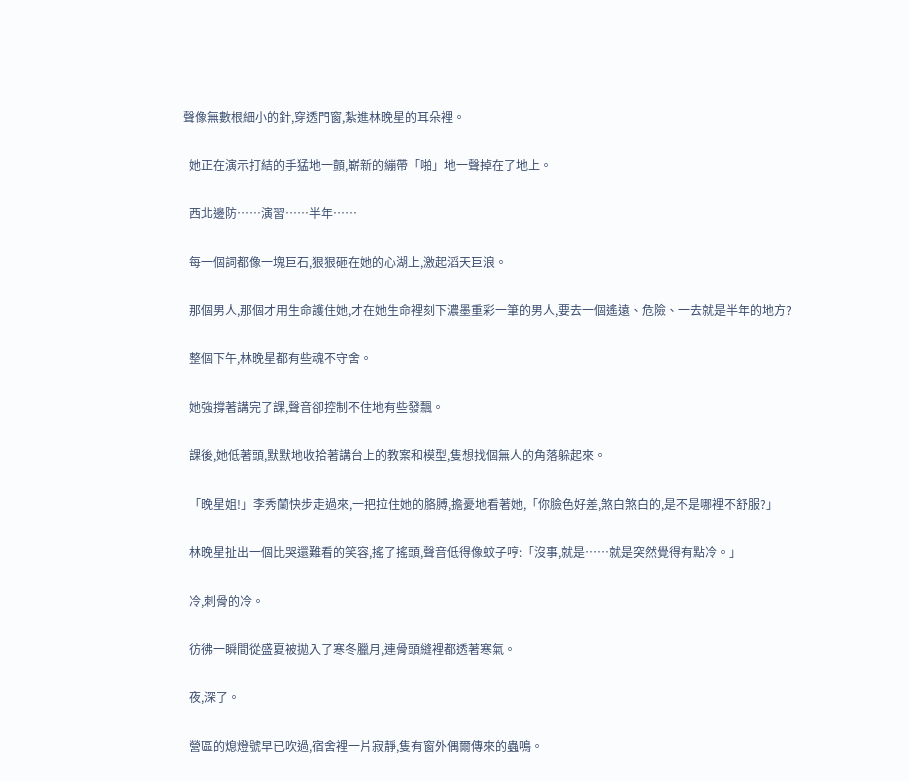聲像無數根細小的針,穿透門窗,紮進林晚星的耳朵裡。

  她正在演示打結的手猛地一顫,嶄新的繃帶「啪」地一聲掉在了地上。

  西北邊防……演習……半年……

  每一個詞都像一塊巨石,狠狠砸在她的心湖上,激起滔天巨浪。

  那個男人,那個才用生命護住她,才在她生命裡刻下濃墨重彩一筆的男人,要去一個遙遠、危險、一去就是半年的地方?

  整個下午,林晚星都有些魂不守舍。

  她強撐著講完了課,聲音卻控制不住地有些發飄。

  課後,她低著頭,默默地收拾著講台上的教案和模型,隻想找個無人的角落躲起來。

  「晚星姐!」李秀蘭快步走過來,一把拉住她的胳膊,擔憂地看著她,「你臉色好差,煞白煞白的,是不是哪裡不舒服?」

  林晚星扯出一個比哭還難看的笑容,搖了搖頭,聲音低得像蚊子哼:「沒事,就是……就是突然覺得有點冷。」

  冷,刺骨的冷。

  彷彿一瞬間從盛夏被拋入了寒冬臘月,連骨頭縫裡都透著寒氣。

  夜,深了。

  營區的熄燈號早已吹過,宿舍裡一片寂靜,隻有窗外偶爾傳來的蟲鳴。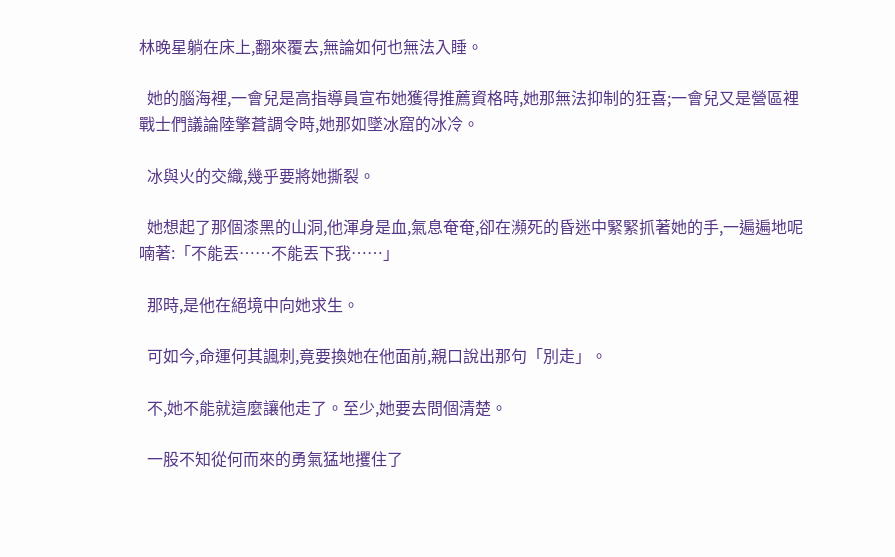林晚星躺在床上,翻來覆去,無論如何也無法入睡。

  她的腦海裡,一會兒是高指導員宣布她獲得推薦資格時,她那無法抑制的狂喜;一會兒又是營區裡戰士們議論陸擎蒼調令時,她那如墜冰窟的冰冷。

  冰與火的交織,幾乎要將她撕裂。

  她想起了那個漆黑的山洞,他渾身是血,氣息奄奄,卻在瀕死的昏迷中緊緊抓著她的手,一遍遍地呢喃著:「不能丟……不能丟下我……」

  那時,是他在絕境中向她求生。

  可如今,命運何其諷刺,竟要換她在他面前,親口說出那句「別走」。

  不,她不能就這麼讓他走了。至少,她要去問個清楚。

  一股不知從何而來的勇氣猛地攫住了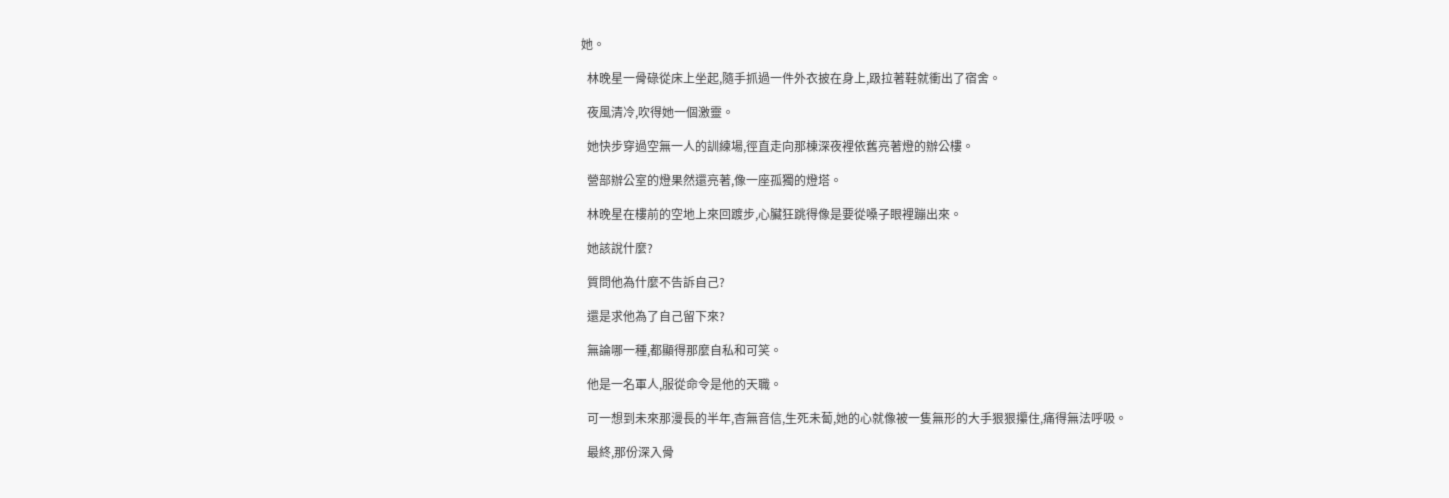她。

  林晚星一骨碌從床上坐起,隨手抓過一件外衣披在身上,趿拉著鞋就衝出了宿舍。

  夜風清冷,吹得她一個激靈。

  她快步穿過空無一人的訓練場,徑直走向那棟深夜裡依舊亮著燈的辦公樓。

  營部辦公室的燈果然還亮著,像一座孤獨的燈塔。

  林晚星在樓前的空地上來回踱步,心臟狂跳得像是要從嗓子眼裡蹦出來。

  她該說什麼?

  質問他為什麼不告訴自己?

  還是求他為了自己留下來?

  無論哪一種,都顯得那麼自私和可笑。

  他是一名軍人,服從命令是他的天職。

  可一想到未來那漫長的半年,杳無音信,生死未蔔,她的心就像被一隻無形的大手狠狠攥住,痛得無法呼吸。

  最終,那份深入骨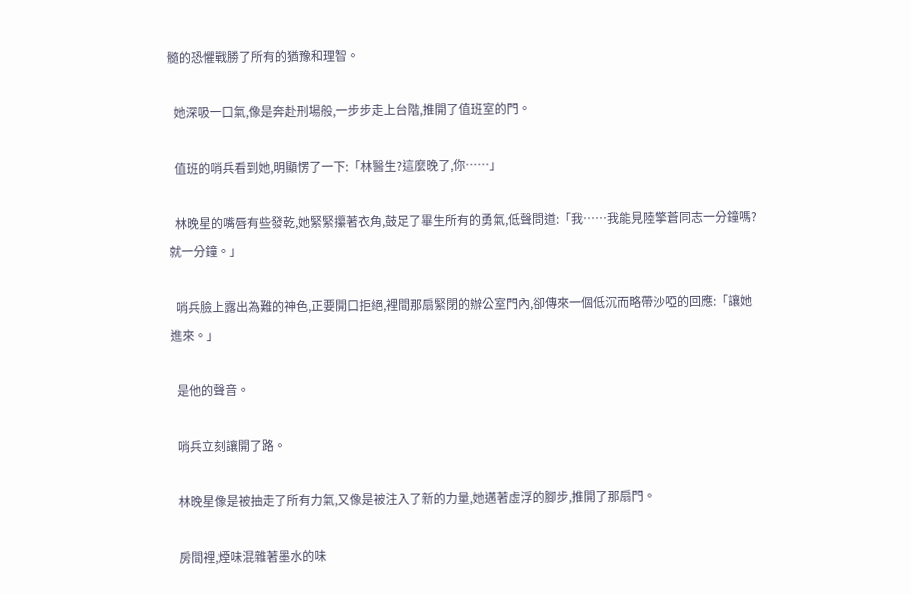髓的恐懼戰勝了所有的猶豫和理智。

  她深吸一口氣,像是奔赴刑場般,一步步走上台階,推開了值班室的門。

  值班的哨兵看到她,明顯愣了一下:「林醫生?這麼晚了,你……」

  林晚星的嘴唇有些發乾,她緊緊攥著衣角,鼓足了畢生所有的勇氣,低聲問道:「我……我能見陸擎蒼同志一分鐘嗎?就一分鐘。」

  哨兵臉上露出為難的神色,正要開口拒絕,裡間那扇緊閉的辦公室門內,卻傳來一個低沉而略帶沙啞的回應:「讓她進來。」

  是他的聲音。

  哨兵立刻讓開了路。

  林晚星像是被抽走了所有力氣,又像是被注入了新的力量,她邁著虛浮的腳步,推開了那扇門。

  房間裡,煙味混雜著墨水的味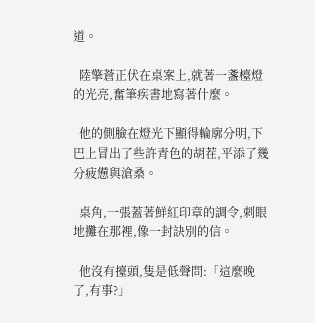道。

  陸擎蒼正伏在桌案上,就著一盞檯燈的光亮,奮筆疾書地寫著什麼。

  他的側臉在燈光下顯得輪廓分明,下巴上冒出了些許青色的胡茬,平添了幾分疲憊與滄桑。

  桌角,一張蓋著鮮紅印章的調令,刺眼地攤在那裡,像一封訣別的信。

  他沒有擡頭,隻是低聲問:「這麼晚了,有事?」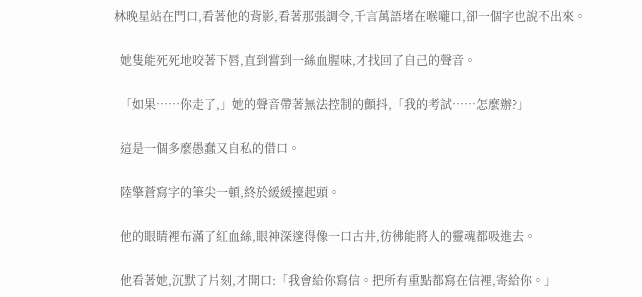林晚星站在門口,看著他的背影,看著那張調令,千言萬語堵在喉嚨口,卻一個字也說不出來。

  她隻能死死地咬著下唇,直到嘗到一絲血腥味,才找回了自己的聲音。

  「如果……你走了,」她的聲音帶著無法控制的顫抖,「我的考試……怎麼辦?」

  這是一個多麼愚蠢又自私的借口。

  陸擎蒼寫字的筆尖一頓,終於緩緩擡起頭。

  他的眼睛裡布滿了紅血絲,眼神深邃得像一口古井,彷彿能將人的靈魂都吸進去。

  他看著她,沉默了片刻,才開口:「我會給你寫信。把所有重點都寫在信裡,寄給你。」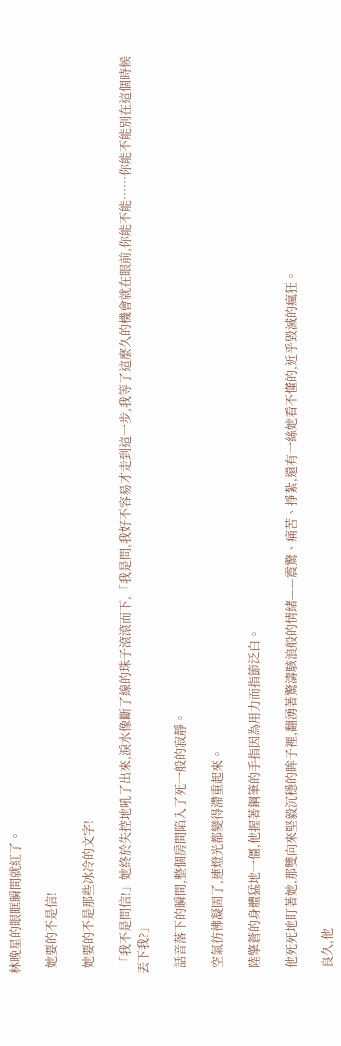林晚星的眼眶瞬間就紅了。

  她要的不是信!

  她要的不是那些冰冷的文字!

  「我不是問信!」她終於失控地吼了出來,淚水像斷了線的珠子滾滾而下,「我是問,我好不容易才走到這一步,我等了這麼久的機會就在眼前,你能不能……你能不能別在這個時候丟下我?」

  話音落下的瞬間,整個房間陷入了死一般的寂靜。

  空氣彷彿凝固了,連燈光都變得滯重起來。

  陸擎蒼的身體猛地一僵,他握著鋼筆的手指因為用力而指節泛白。

  他死死地盯著她,那雙向來堅毅沉穩的眸子裡,翻湧著驚濤駭浪般的情緒——震驚、痛苦、掙紮,還有一絲她看不懂的,近乎毀滅的瘋狂。

  良久,他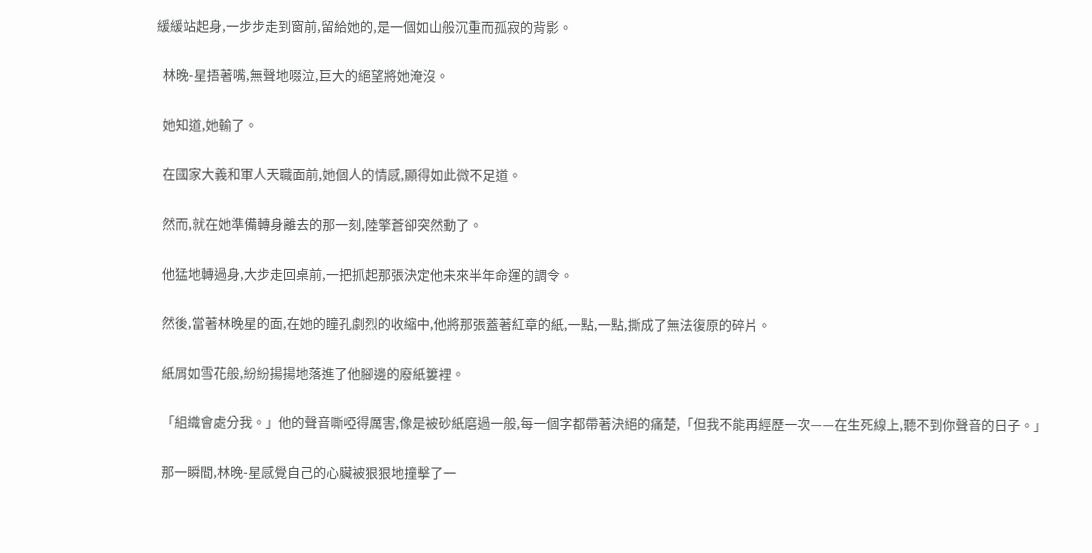緩緩站起身,一步步走到窗前,留給她的,是一個如山般沉重而孤寂的背影。

  林晚-星捂著嘴,無聲地啜泣,巨大的絕望將她淹沒。

  她知道,她輸了。

  在國家大義和軍人天職面前,她個人的情感,顯得如此微不足道。

  然而,就在她準備轉身離去的那一刻,陸擎蒼卻突然動了。

  他猛地轉過身,大步走回桌前,一把抓起那張決定他未來半年命運的調令。

  然後,當著林晚星的面,在她的瞳孔劇烈的收縮中,他將那張蓋著紅章的紙,一點,一點,撕成了無法復原的碎片。

  紙屑如雪花般,紛紛揚揚地落進了他腳邊的廢紙簍裡。

  「組織會處分我。」他的聲音嘶啞得厲害,像是被砂紙磨過一般,每一個字都帶著決絕的痛楚,「但我不能再經歷一次——在生死線上,聽不到你聲音的日子。」

  那一瞬間,林晚-星感覺自己的心臟被狠狠地撞擊了一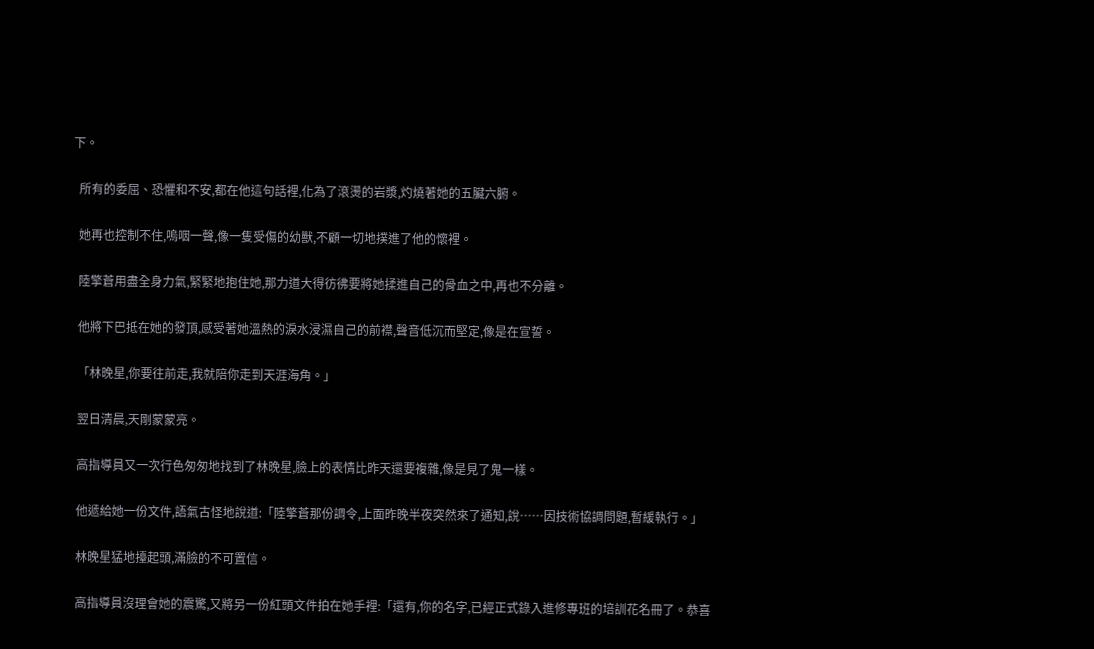下。

  所有的委屈、恐懼和不安,都在他這句話裡,化為了滾燙的岩漿,灼燒著她的五臟六腑。

  她再也控制不住,嗚咽一聲,像一隻受傷的幼獸,不顧一切地撲進了他的懷裡。

  陸擎蒼用盡全身力氣,緊緊地抱住她,那力道大得彷彿要將她揉進自己的骨血之中,再也不分離。

  他將下巴抵在她的發頂,感受著她溫熱的淚水浸濕自己的前襟,聲音低沉而堅定,像是在宣誓。

  「林晚星,你要往前走,我就陪你走到天涯海角。」

  翌日清晨,天剛蒙蒙亮。

  高指導員又一次行色匆匆地找到了林晚星,臉上的表情比昨天還要複雜,像是見了鬼一樣。

  他遞給她一份文件,語氣古怪地說道:「陸擎蒼那份調令,上面昨晚半夜突然來了通知,說……因技術協調問題,暫緩執行。」

  林晚星猛地擡起頭,滿臉的不可置信。

  高指導員沒理會她的震驚,又將另一份紅頭文件拍在她手裡:「還有,你的名字,已經正式錄入進修專班的培訓花名冊了。恭喜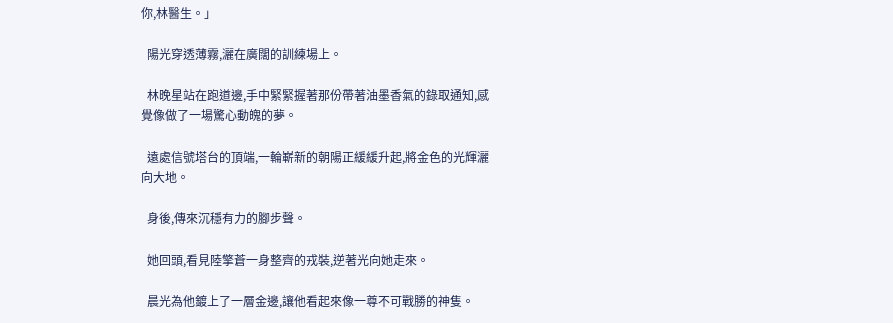你,林醫生。」

  陽光穿透薄霧,灑在廣闊的訓練場上。

  林晚星站在跑道邊,手中緊緊握著那份帶著油墨香氣的錄取通知,感覺像做了一場驚心動魄的夢。

  遠處信號塔台的頂端,一輪嶄新的朝陽正緩緩升起,將金色的光輝灑向大地。

  身後,傳來沉穩有力的腳步聲。

  她回頭,看見陸擎蒼一身整齊的戎裝,逆著光向她走來。

  晨光為他鍍上了一層金邊,讓他看起來像一尊不可戰勝的神隻。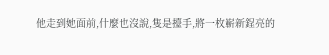他走到她面前,什麼也沒說,隻是擡手,將一枚嶄新鋥亮的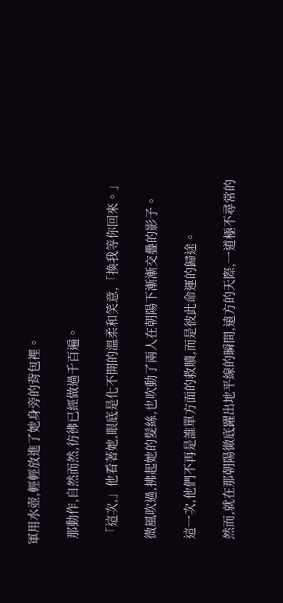軍用水壺,輕輕放進了她身旁的背包裡。

  那動作,自然而然,彷彿已經做過千百遍。

  「這次,」他看著她,眼底是化不開的溫柔和笑意,「換我等你回來。」

  微風吹過,拂起她的髮絲,也吹動了兩人在朝陽下漸漸交疊的影子。

  這一次,他們不再是誰單方面的救贖,而是彼此命運的歸途。

  然而,就在那朝陽徹底躍出地平線的瞬間,遠方的天際,一道極不尋常的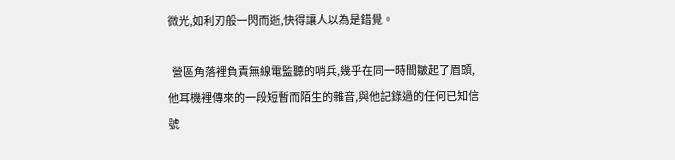微光,如利刃般一閃而逝,快得讓人以為是錯覺。

  營區角落裡負責無線電監聽的哨兵,幾乎在同一時間皺起了眉頭,他耳機裡傳來的一段短暫而陌生的雜音,與他記錄過的任何已知信號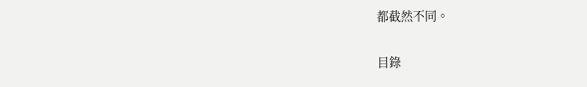都截然不同。

目錄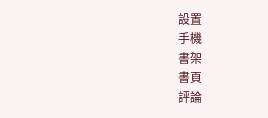設置
手機
書架
書頁
評論